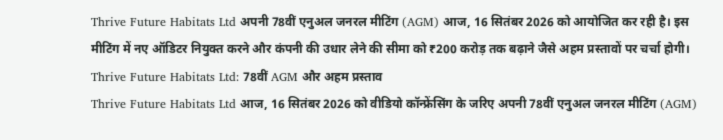Thrive Future Habitats Ltd अपनी 78वीं एनुअल जनरल मीटिंग (AGM) आज, 16 सितंबर 2026 को आयोजित कर रही है। इस मीटिंग में नए ऑडिटर नियुक्त करने और कंपनी की उधार लेने की सीमा को ₹200 करोड़ तक बढ़ाने जैसे अहम प्रस्तावों पर चर्चा होगी।
Thrive Future Habitats Ltd: 78वीं AGM और अहम प्रस्ताव
Thrive Future Habitats Ltd आज, 16 सितंबर 2026 को वीडियो कॉन्फ्रेंसिंग के जरिए अपनी 78वीं एनुअल जनरल मीटिंग (AGM)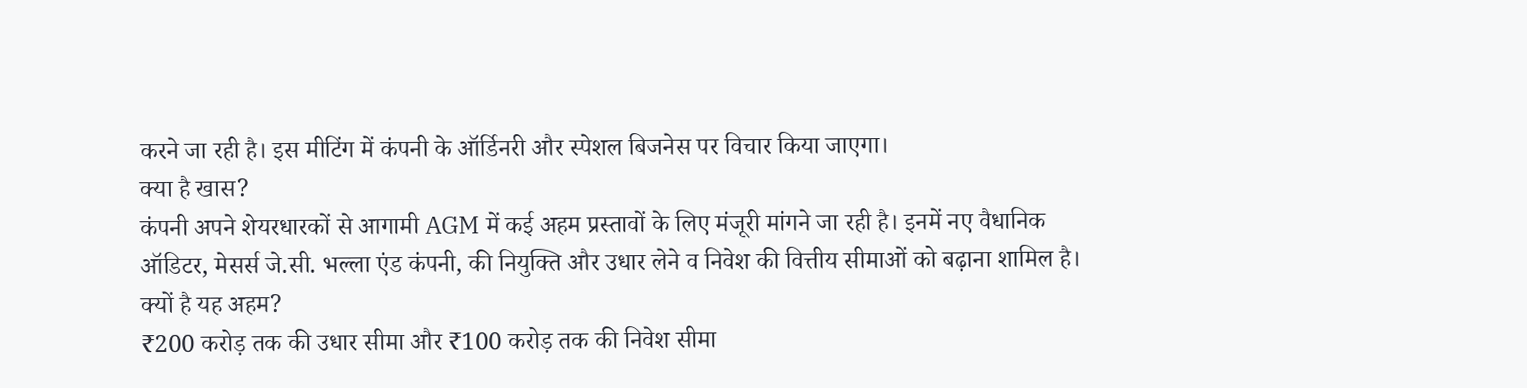करने जा रही है। इस मीटिंग में कंपनी के ऑर्डिनरी और स्पेशल बिजनेस पर विचार किया जाएगा।
क्या है खास?
कंपनी अपने शेयरधारकों से आगामी AGM में कई अहम प्रस्तावों के लिए मंजूरी मांगने जा रही है। इनमें नए वैधानिक ऑडिटर, मेसर्स जे.सी. भल्ला एंड कंपनी, की नियुक्ति और उधार लेने व निवेश की वित्तीय सीमाओं को बढ़ाना शामिल है।
क्यों है यह अहम?
₹200 करोड़ तक की उधार सीमा और ₹100 करोड़ तक की निवेश सीमा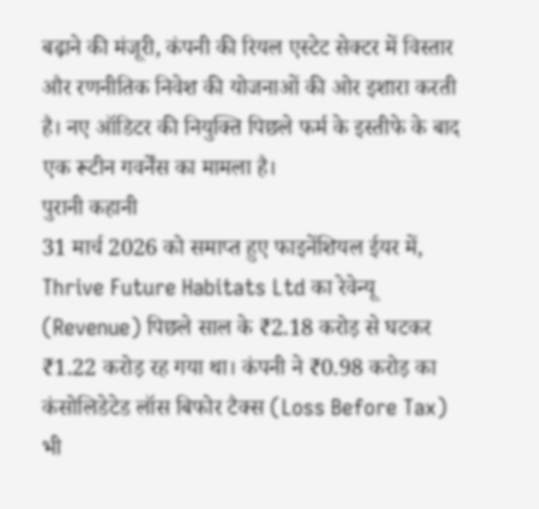बढ़ाने की मंजूरी, कंपनी की रियल एस्टेट सेक्टर में विस्तार और रणनीतिक निवेश की योजनाओं की ओर इशारा करती है। नए ऑडिटर की नियुक्ति पिछले फर्म के इस्तीफे के बाद एक रूटीन गवर्नेंस का मामला है।
पुरानी कहानी
31 मार्च 2026 को समाप्त हुए फाइनेंशियल ईयर में, Thrive Future Habitats Ltd का रेवेन्यू (Revenue) पिछले साल के ₹2.18 करोड़ से घटकर ₹1.22 करोड़ रह गया था। कंपनी ने ₹0.98 करोड़ का कंसोलिडेटेड लॉस बिफोर टैक्स (Loss Before Tax) भी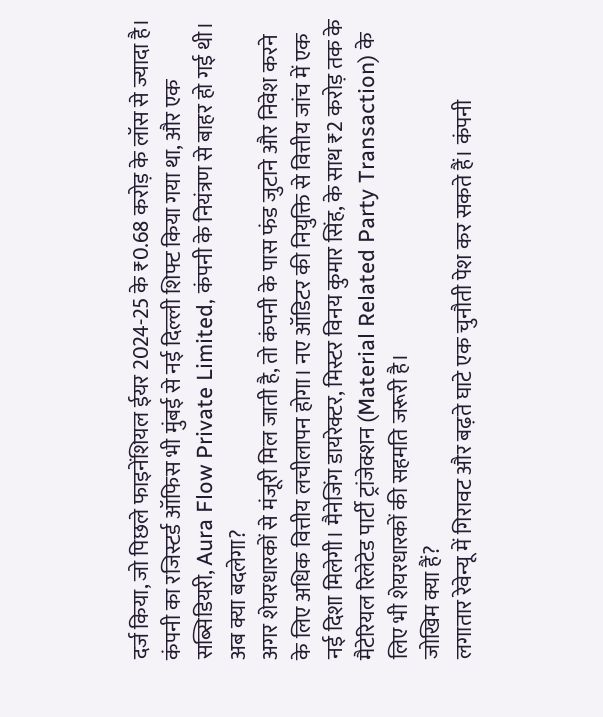दर्ज किया, जो पिछले फाइनेंशियल ईयर 2024-25 के ₹0.68 करोड़ के लॉस से ज्यादा है। कंपनी का रजिस्टर्ड ऑफिस भी मुंबई से नई दिल्ली शिफ्ट किया गया था, और एक सब्सिडियरी, Aura Flow Private Limited, कंपनी के नियंत्रण से बाहर हो गई थी।
अब क्या बदलेगा?
अगर शेयरधारकों से मंजूरी मिल जाती है, तो कंपनी के पास फंड जुटाने और निवेश करने के लिए अधिक वित्तीय लचीलापन होगा। नए ऑडिटर की नियुक्ति से वित्तीय जांच में एक नई दिशा मिलेगी। मैनेजिंग डायरेक्टर, मिस्टर विनय कुमार सिंह, के साथ ₹2 करोड़ तक के मैटेरियल रिलेटेड पार्टी ट्रांजेक्शन (Material Related Party Transaction) के लिए भी शेयरधारकों की सहमति जरूरी है।
जोखिम क्या हैं?
लगातार रेवेन्यू में गिरावट और बढ़ते घाटे एक चुनौती पेश कर सकते हैं। कंपनी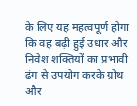के लिए यह महत्वपूर्ण होगा कि वह बढ़ी हुई उधार और निवेश शक्तियों का प्रभावी ढंग से उपयोग करके ग्रोथ और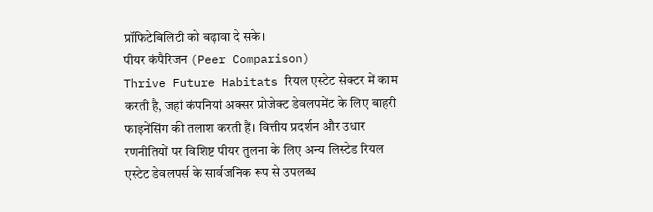प्रॉफिटेबिलिटी को बढ़ावा दे सके।
पीयर कंपैरिजन (Peer Comparison)
Thrive Future Habitats रियल एस्टेट सेक्टर में काम करती है, जहां कंपनियां अक्सर प्रोजेक्ट डेवलपमेंट के लिए बाहरी फाइनेंसिंग की तलाश करती हैं। वित्तीय प्रदर्शन और उधार रणनीतियों पर विशिष्ट पीयर तुलना के लिए अन्य लिस्टेड रियल एस्टेट डेवलपर्स के सार्वजनिक रूप से उपलब्ध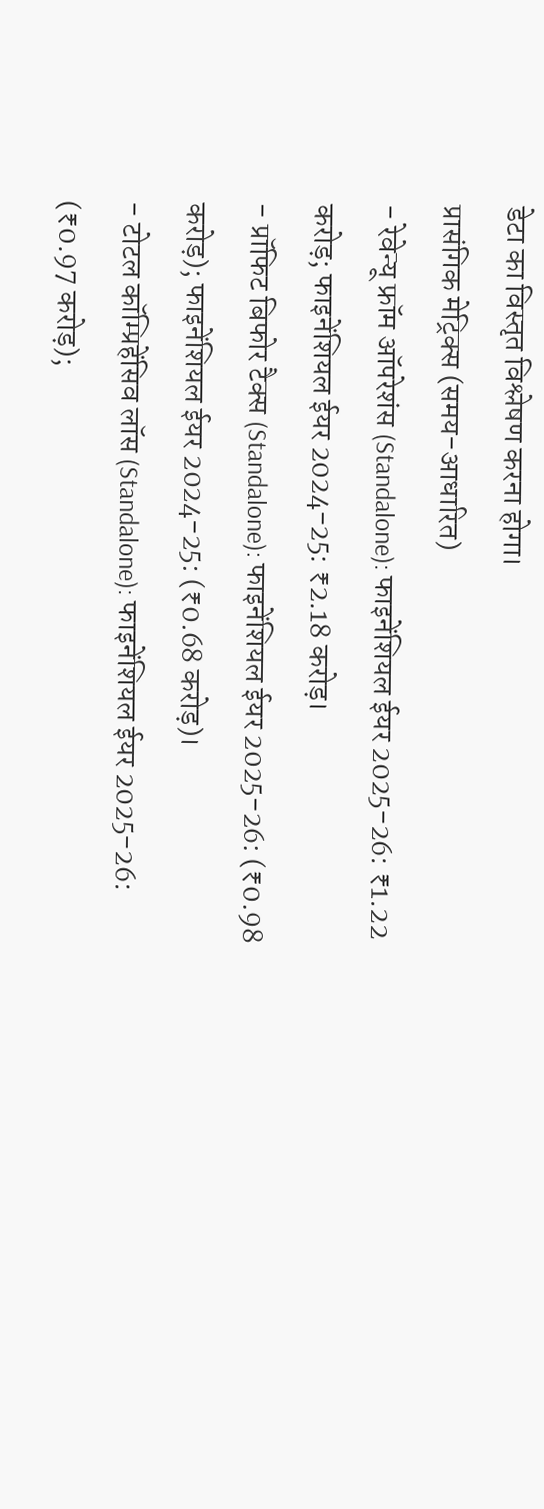डेटा का विस्तृत विश्लेषण करना होगा।
प्रासंगिक मेट्रिक्स (समय-आधारित)
- रेवेन्यू फ्रॉम ऑपरेशंस (Standalone): फाइनेंशियल ईयर 2025-26: ₹1.22 करोड़; फाइनेंशियल ईयर 2024-25: ₹2.18 करोड़।
- प्रॉफिट बिफोर टैक्स (Standalone): फाइनेंशियल ईयर 2025-26: (₹0.98 करोड़); फाइनेंशियल ईयर 2024-25: (₹0.68 करोड़)।
- टोटल कॉम्प्रिहेंसिव लॉस (Standalone): फाइनेंशियल ईयर 2025-26: (₹0.97 करोड़);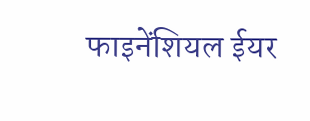फाइनेंशियल ईयर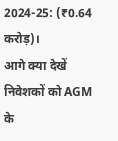2024-25: (₹0.64 करोड़)।
आगे क्या देखें
निवेशकों को AGM के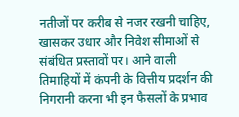नतीजों पर करीब से नजर रखनी चाहिए, खासकर उधार और निवेश सीमाओं से संबंधित प्रस्तावों पर। आने वाली तिमाहियों में कंपनी के वित्तीय प्रदर्शन की निगरानी करना भी इन फैसलों के प्रभाव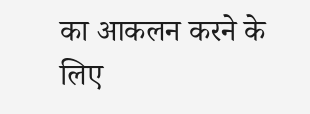का आकलन करने के लिए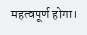महत्वपूर्ण होगा।